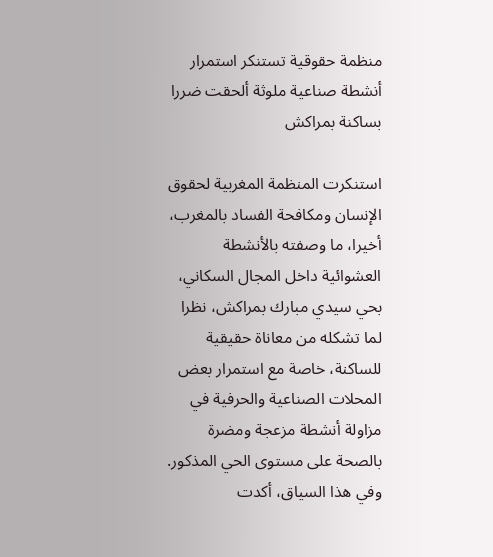منظمة حقوقية تستنكر استمرار أنشطة صناعية ملوثة ألحقت ضررا بساكنة بمراكش

استنكرت المنظمة المغربية لحقوق الإنسان ومكافحة الفساد بالمغرب، أخيرا، ما وصفته بالأنشطة العشوائية داخل المجال السكاني، بحي سيدي مبارك بمراكش، نظرا لما تشكله من معاناة حقيقية للساكنة، خاصة مع استمرار بعض المحلات الصناعية والحرفية في مزاولة أنشطة مزعجة ومضرة بالصحة على مستوى الحي المذكور.
وفي هذا السياق، أكدت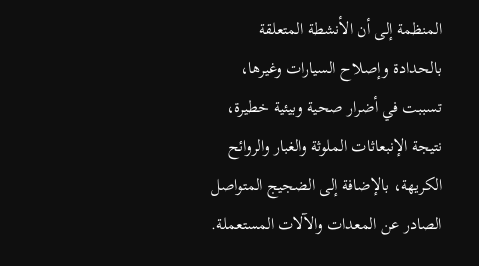المنظمة إلى أن الأنشطة المتعلقة بالحدادة وإصلاح السيارات وغيرها، تسببت في أضرار صحية وبيئية خطيرة، نتيجة الإنبعاثات الملوثة والغبار والروائح الكريهة، بالإضافة إلى الضجيج المتواصل الصادر عن المعدات والآلات المستعملة.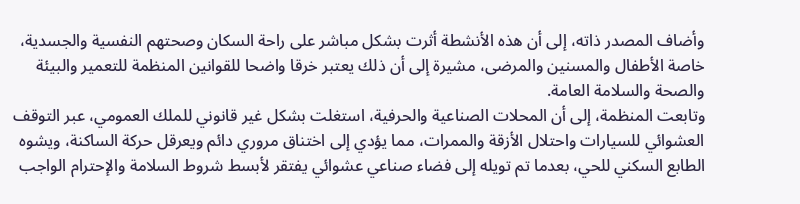وأضاف المصدر ذاته، إلى أن هذه الأنشطة أثرت بشكل مباشر على راحة السكان وصحتهم النفسية والجسدية، خاصة الأطفال والمسنين والمرضى، مشيرة إلى أن ذلك يعتبر خرقا واضحا للقوانين المنظمة للتعمير والبيئة والصحة والسلامة العامة.
وتابعت المنظمة، إلى أن المحلات الصناعية والحرفية، استغلت بشكل غير قانوني للملك العمومي، عبر التوقف العشوائي للسيارات واحتلال الأزقة والممرات، مما يؤدي إلى اختناق مروري دائم ويعرقل حركة الساكنة، ويشوه الطابع السكني للحي، بعدما تم تويله إلى فضاء صناعي عشوائي يفتقر لأبسط شروط السلامة والإحترام الواجب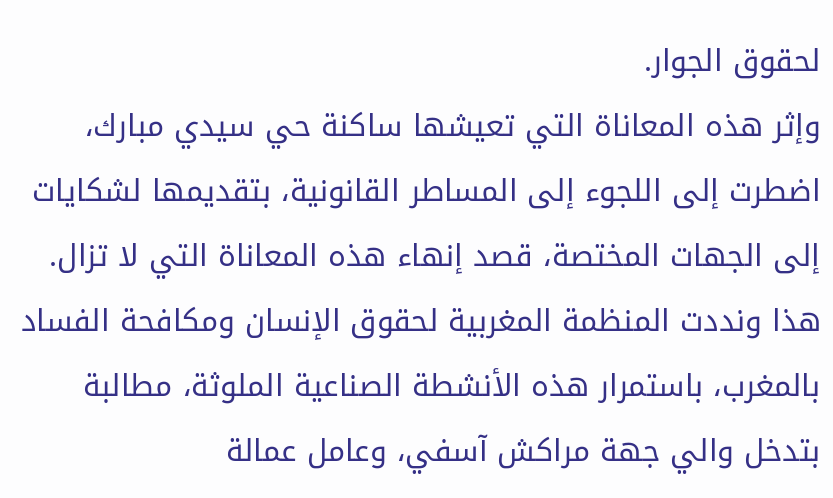لحقوق الجوار.
وإثر هذه المعاناة التي تعيشها ساكنة حي سيدي مبارك، اضطرت إلى اللجوء إلى المساطر القانونية، بتقديمها لشكايات إلى الجهات المختصة، قصد إنهاء هذه المعاناة التي لا تزال.
هذا ونددت المنظمة المغربية لحقوق الإنسان ومكافحة الفساد بالمغرب، باستمرار هذه الأنشطة الصناعية الملوثة، مطالبة بتدخل والي جهة مراكش آسفي، وعامل عمالة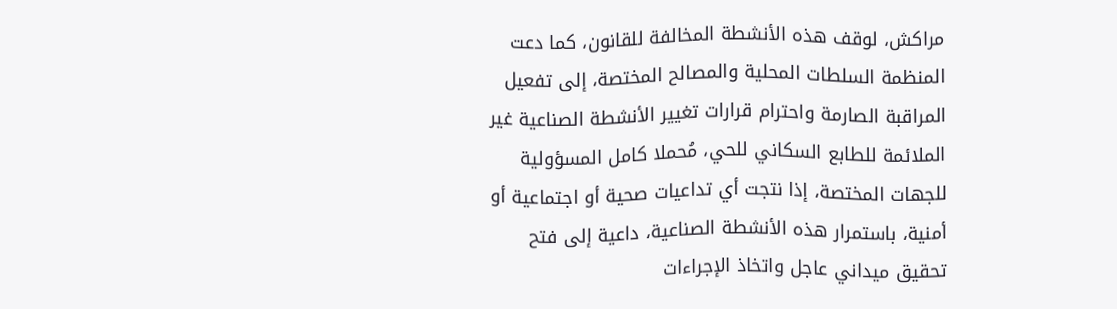مراكش، لوقف هذه الأنشطة المخالفة للقانون، كما دعت المنظمة السلطات المحلية والمصالح المختصة، إلى تفعيل المراقبة الصارمة واحترام قرارات تغيير الأنشطة الصناعية غير الملائمة للطابع السكاني للحي، مُحملا كامل المسؤولية للجهات المختصة، إذا نتجت أي تداعيات صحية أو اجتماعية أو أمنية، باستمرار هذه الأنشطة الصناعية، داعية إلى فتح تحقيق ميداني عاجل واتخاذ الإجراءات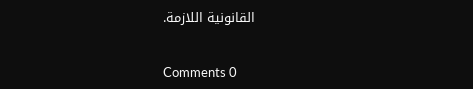القانونية اللازمة.


Comments 0